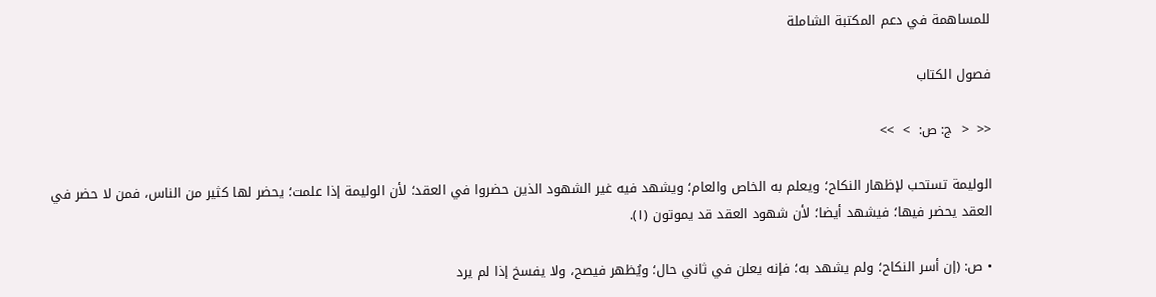للمساهمة في دعم المكتبة الشاملة

فصول الكتاب

<<  <  ج: ص:  >  >>

الوليمة تستحب لإظهار النكاح؛ ويعلم به الخاص والعام؛ ويشهد فيه غير الشهود الذين حضروا في العقد؛ لأن الوليمة إذا علمت؛ يحضر لها كثير من الناس، فمن لا حضر في العقد يحضر فيها؛ فيشهد أيضا؛ لأن شهود العقد قد يموتون (١).

• ص: (إن أسر النكاح؛ ولم يشهد به؛ فإنه يعلن في ثاني حال؛ ويُظهر فيصح، ولا يفسخ إذا لم يرد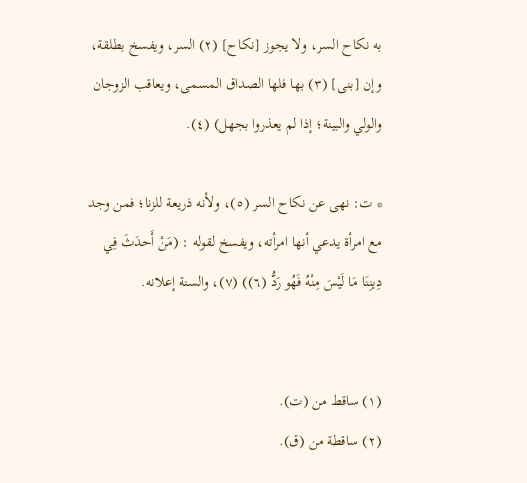به نكاح السر، ولا يجوز [نكاح] (٢) السر، ويفسخ بطلقة، وإن [بنى] (٣) بها فلها الصداق المسمى، ويعاقب الزوجان والولي والبينة؛ إذا لم يعذروا بجهل) (٤).

* ت: نهى عن نكاح السر (٥)، ولأنه ذريعة للزنا؛ فمن وجد مع امرأة يدعي أنها امرأته، ويفسخ لقوله : (مَنْ أَحدَثَ فِي دِينِنَا مَا لَيْسَ مِنْهُ فَهُو رَدُّ (٦)) (٧)، والسنة إعلانه.


(١) ساقط من (ت).
(٢) ساقطة من (ق).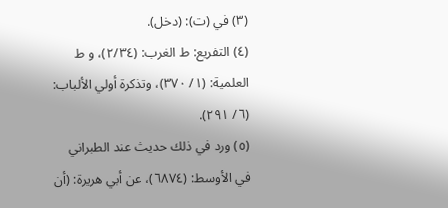(٣) في (ت): (دخل).
(٤) التفريع: ط الغرب: (٢/٣٤)، و ط العلمية: (١/ ٣٧٠)، وتذكرة أولي الألباب: (٦/ ٢٩١).
(٥) ورد في ذلك حديث عند الطبراني في الأوسط: (٦٨٧٤)، عن أبي هريرة: (أن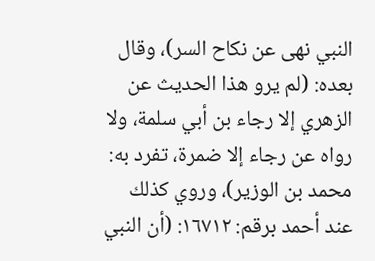النبي نهى عن نكاح السر)، وقال بعده: (لم يرو هذا الحديث عن الزهري إلا رجاء بن أبي سلمة، ولا رواه عن رجاء إلا ضمرة، تفرد به: محمد بن الوزير)، وروي كذلك عند أحمد برقم: ١٦٧١٢: (أن النبي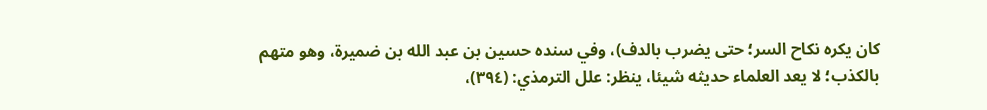كان يكره نكاح السر؛ حتى يضرب بالدف)، وفي سنده حسين بن عبد الله بن ضميرة، وهو متهم بالكذب؛ لا يعد العلماء حديثه شيئا، ينظر: علل الترمذي: (٣٩٤)،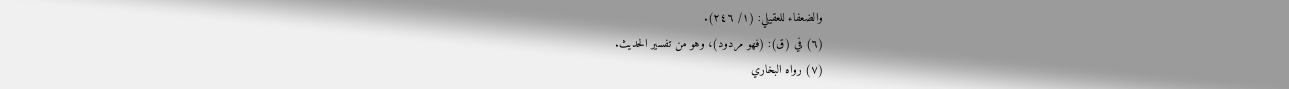والضعفاء للعقيلي: (١/ ٢٤٦).
(٦) في (ق): (فهو مردود)، وهو من تفسير الحديث.
(٧) رواه البخاري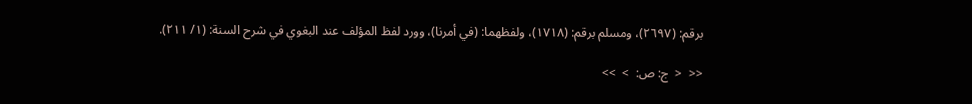برقم: (٢٦٩٧)، ومسلم برقم: (١٧١٨)، ولفظهما: (في أمرنا)، وورد لفظ المؤلف عند البغوي في شرح السنة: (١/ ٢١١).

<<  <  ج: ص:  >  >>